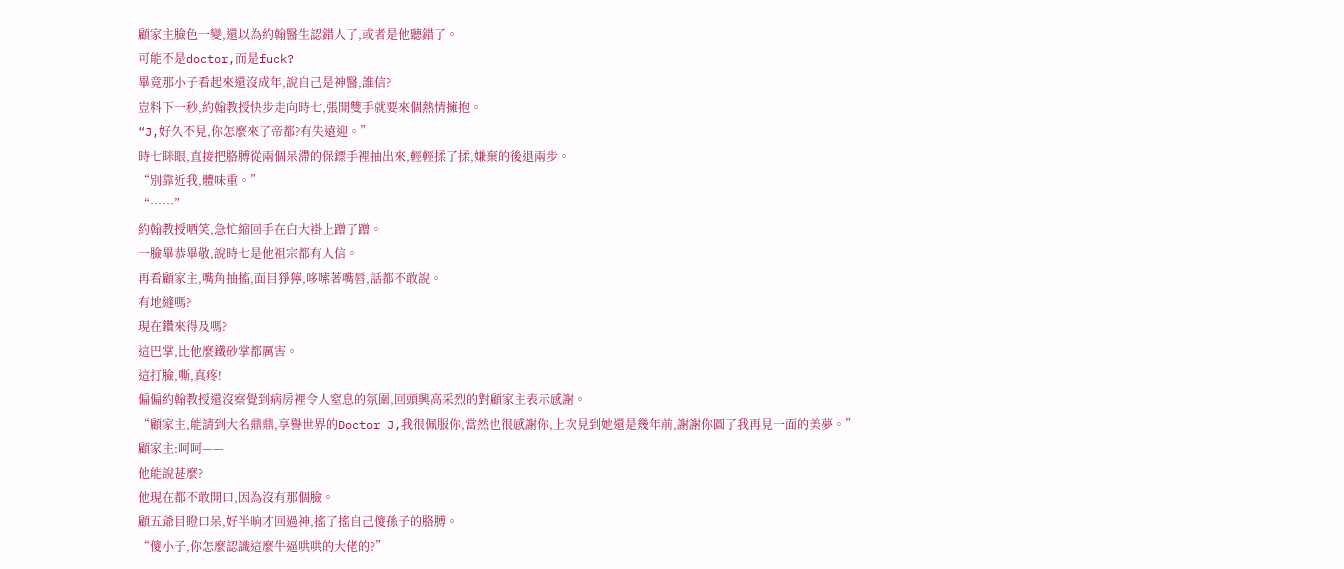顧家主臉色一變,還以為約翰醫生認錯人了,或者是他聽錯了。
可能不是doctor,而是fuck?
畢竟那小子看起來還沒成年,說自己是神醫,誰信?
豈料下一秒,約翰教授快步走向時七,張開雙手就要來個熱情擁抱。
“J,好久不見,你怎麼來了帝都?有失遠迎。”
時七眯眼,直接把胳膊從兩個呆滯的保鏢手裡抽出來,輕輕揉了揉,嫌棄的後退兩步。
“別靠近我,體味重。”
“……”
約翰教授哂笑,急忙縮回手在白大褂上蹭了蹭。
一臉畢恭畢敬,說時七是他祖宗都有人信。
再看顧家主,嘴角抽搐,面目猙獰,哆嗦著嘴唇,話都不敢說。
有地縫嗎?
現在鑽來得及嗎?
這巴掌,比他麼鐵砂掌都厲害。
這打臉,嘶,真疼!
偏偏約翰教授還沒察覺到病房裡令人窒息的氛圍,回頭興高采烈的對顧家主表示感謝。
“顧家主,能請到大名鼎鼎,享譽世界的Doctor J,我很佩服你,當然也很感謝你,上次見到她還是幾年前,謝謝你圓了我再見一面的美夢。”
顧家主:呵呵——
他能說甚麼?
他現在都不敢開口,因為沒有那個臉。
顧五爺目瞪口呆,好半晌才回過神,搖了搖自己傻孫子的胳膊。
“傻小子,你怎麼認識這麼牛逼哄哄的大佬的?”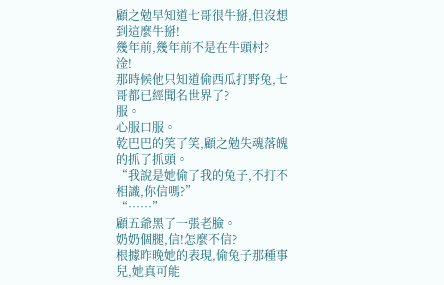顧之勉早知道七哥很牛掰,但沒想到這麼牛掰!
幾年前,幾年前不是在牛頭村?
淦!
那時候他只知道偷西瓜打野兔,七哥都已經聞名世界了?
服。
心服口服。
乾巴巴的笑了笑,顧之勉失魂落魄的抓了抓頭。
“我說是她偷了我的兔子,不打不相識,你信嗎?”
“……”
顧五爺黑了一張老臉。
奶奶個腿,信!怎麼不信?
根據昨晚她的表現,偷兔子那種事兒,她真可能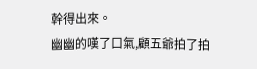幹得出來。
幽幽的嘆了口氣,顧五爺拍了拍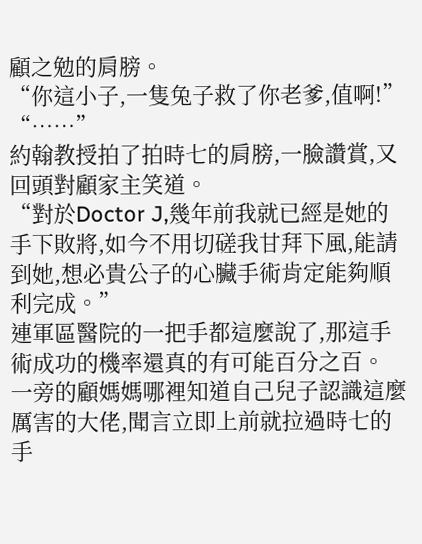顧之勉的肩膀。
“你這小子,一隻兔子救了你老爹,值啊!”
“……”
約翰教授拍了拍時七的肩膀,一臉讚賞,又回頭對顧家主笑道。
“對於Doctor J,幾年前我就已經是她的手下敗將,如今不用切磋我甘拜下風,能請到她,想必貴公子的心臟手術肯定能夠順利完成。”
連軍區醫院的一把手都這麼說了,那這手術成功的機率還真的有可能百分之百。
一旁的顧媽媽哪裡知道自己兒子認識這麼厲害的大佬,聞言立即上前就拉過時七的手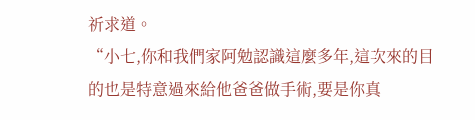祈求道。
“小七,你和我們家阿勉認識這麼多年,這次來的目的也是特意過來給他爸爸做手術,要是你真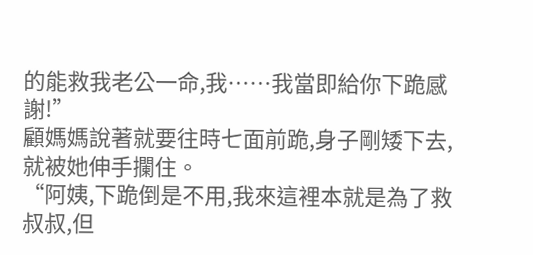的能救我老公一命,我……我當即給你下跪感謝!”
顧媽媽說著就要往時七面前跪,身子剛矮下去,就被她伸手攔住。
“阿姨,下跪倒是不用,我來這裡本就是為了救叔叔,但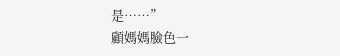是……”
顧媽媽臉色一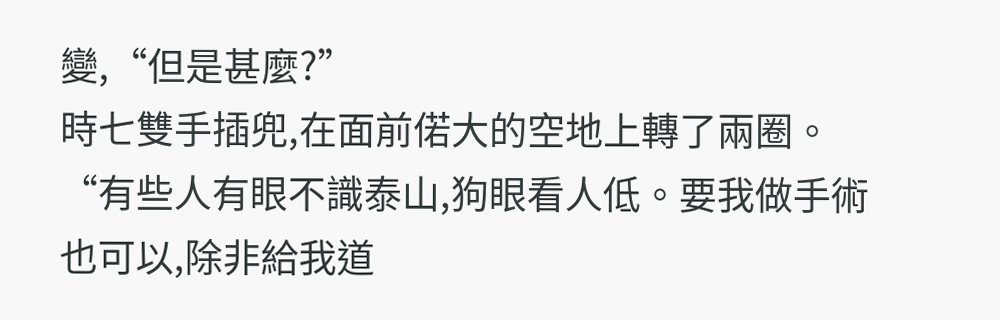變,“但是甚麼?”
時七雙手插兜,在面前偌大的空地上轉了兩圈。
“有些人有眼不識泰山,狗眼看人低。要我做手術也可以,除非給我道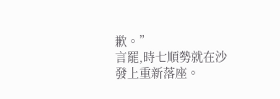歉。”
言罷,時七順勢就在沙發上重新落座。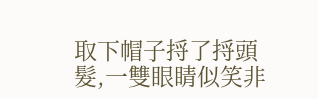取下帽子捋了捋頭髮,一雙眼睛似笑非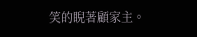笑的睨著顧家主。